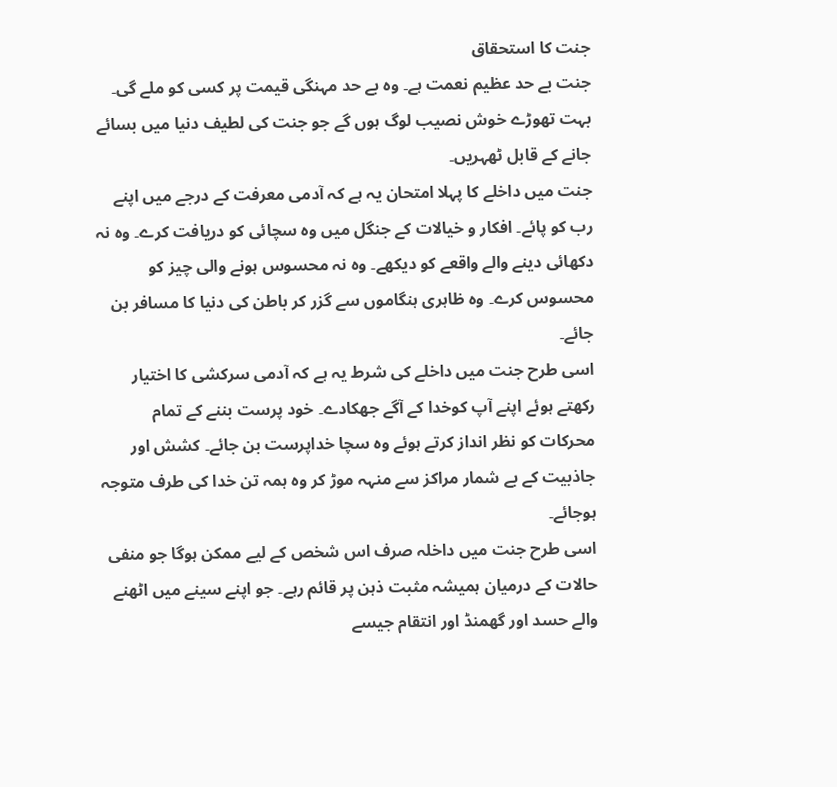جنت کا استحقاق
جنت بے حد عظیم نعمت ہے۔ وہ بے حد مہنگی قیمت پر کسی کو ملے گی۔ بہت تھوڑے خوش نصیب لوگ ہوں گے جو جنت کی لطیف دنیا میں بسائے جانے کے قابل ٹھہریں۔
جنت میں داخلے کا پہلا امتحان یہ ہے کہ آدمی معرفت کے درجے میں اپنے رب کو پائے۔ افکار و خیالات کے جنگل میں وہ سچائی کو دریافت کرے۔ وہ نہ دکھائی دینے والے واقعے کو دیکھے۔ وہ نہ محسوس ہونے والی چیز کو محسوس کرے۔ وہ ظاہری ہنگاموں سے گزر کر باطن کی دنیا کا مسافر بن جائے۔
اسی طرح جنت میں داخلے کی شرط یہ ہے کہ آدمی سرکشی کا اختیار رکھتے ہوئے اپنے آپ کوخدا کے آگے جھکادے۔ خود پرست بننے کے تمام محرکات کو نظر انداز کرتے ہوئے وہ سچا خداپرست بن جائے۔ کشش اور جاذبیت کے بے شمار مراکز سے منہہ موڑ کر وہ ہمہ تن خدا کی طرف متوجہ ہوجائے۔
اسی طرح جنت میں داخلہ صرف اس شخص کے لیے ممکن ہوگا جو منفی حالات کے درمیان ہمیشہ مثبت ذہن پر قائم رہے۔ جو اپنے سینے میں اٹھنے والے حسد اور گھمنڈ اور انتقام جیسے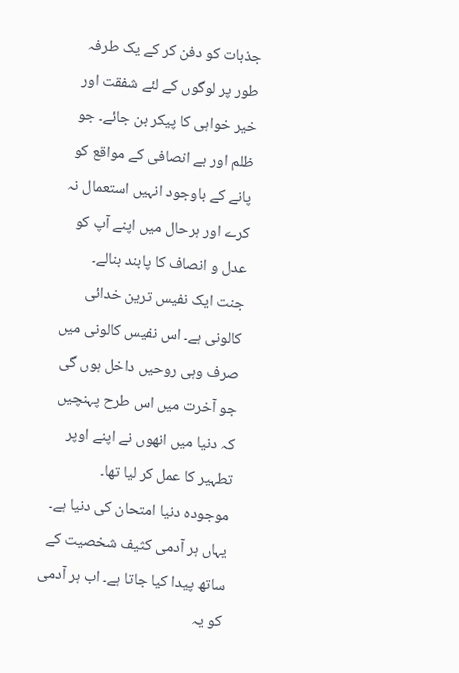جذبات کو دفن کر کے یک طرفہ طور پر لوگوں کے لئے شفقت اور خیر خواہی کا پیکر بن جائے۔ جو ظلم اور بے انصافی کے مواقع کو پانے کے باوجود انہیں استعمال نہ کرے اور ہرحال میں اپنے آپ کو عدل و انصاف کا پابند بنالے۔
جنت ایک نفیس ترین خدائی کالونی ہے۔ اس نفیس کالونی میں صرف وہی روحیں داخل ہوں گی جو آخرت میں اس طرح پہنچیں کہ دنیا میں انھوں نے اپنے اوپر تطہیر کا عمل کر لیا تھا۔
موجودہ دنیا امتحان کی دنیا ہے۔ یہاں ہر آدمی کثیف شخصیت کے ساتھ پیدا کیا جاتا ہے۔ اب ہر آدمی کو یہ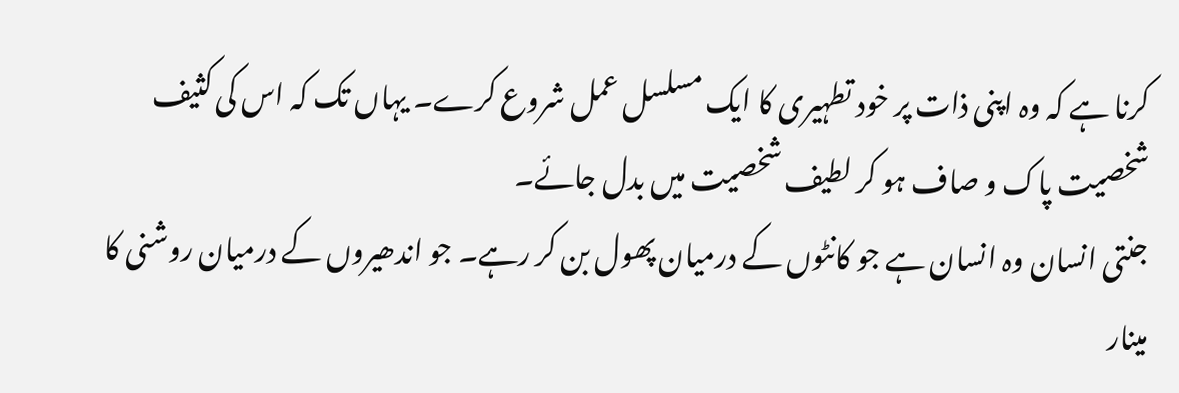کرنا ہے کہ وہ اپنی ذات پر خود تطہیری کا ایک مسلسل عمل شروع کرے۔ یہاں تک کہ اس کی کثیف شخصیت پاک و صاف ہو کر لطیف شخصیت میں بدل جائے۔
جنتی انسان وہ انسان ہے جو کانٹوں کے درمیان پھول بن کر رہے۔ جو اندھیروں کے درمیان روشنی کا مینار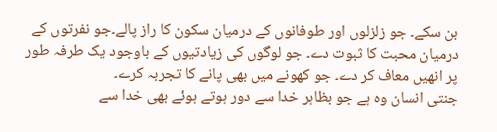بن سکے۔ جو زلزلوں اور طوفانوں کے درمیان سکون کا راز پالے۔جو نفرتوں کے درمیان محبت کا ثبوت دے۔ جو لوگوں کی زیادتیوں کے باوجود یک طرفہ طور پر انھیں معاف کر دے۔ جو کھونے میں بھی پانے کا تجربہ کرے۔
جنتی انسان وہ ہے جو بظاہر خدا سے دور ہوتے ہوئے بھی خدا سے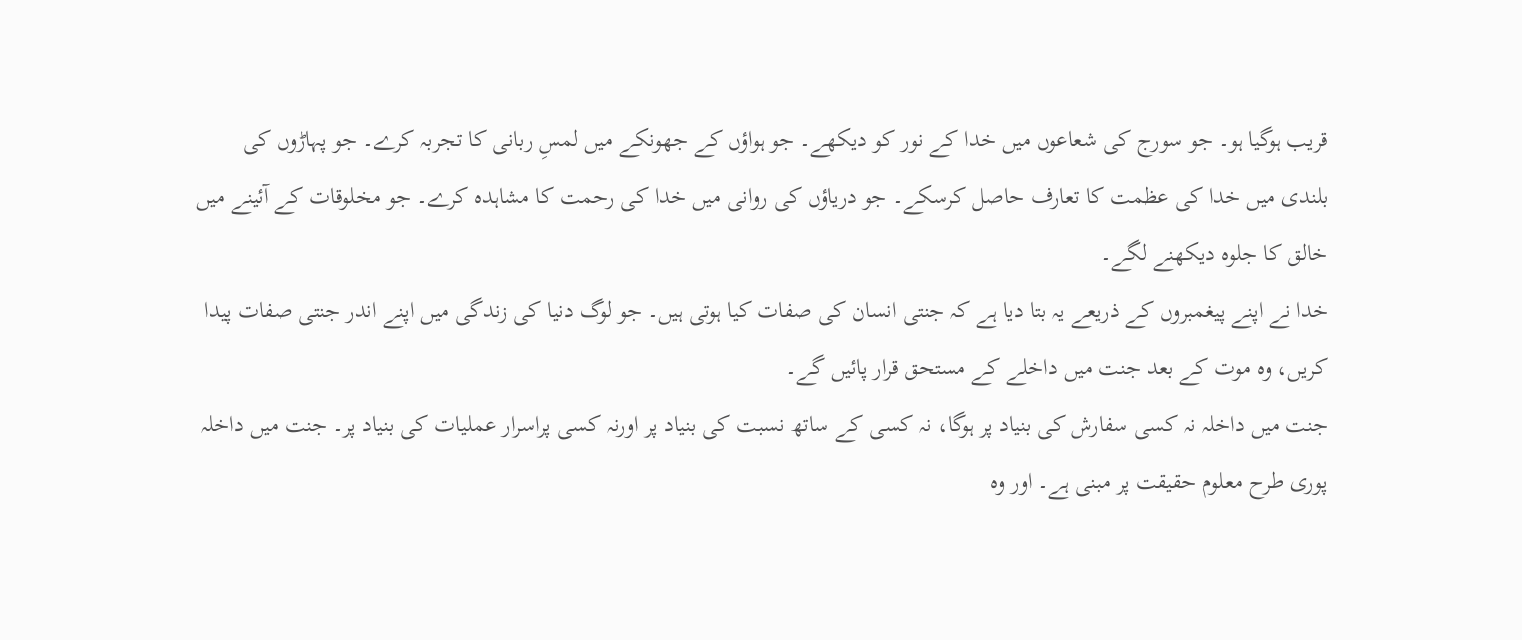قریب ہوگیا ہو۔ جو سورج کی شعاعوں میں خدا کے نور کو دیکھے۔ جو ہواؤں کے جھونکے میں لمسِ ربانی کا تجربہ کرے۔ جو پہاڑوں کی بلندی میں خدا کی عظمت کا تعارف حاصل کرسکے۔ جو دریاؤں کی روانی میں خدا کی رحمت کا مشاہدہ کرے۔ جو مخلوقات کے آئینے میں خالق کا جلوہ دیکھنے لگے۔
خدا نے اپنے پیغمبروں کے ذریعے یہ بتا دیا ہے کہ جنتی انسان کی صفات کیا ہوتی ہیں۔ جو لوگ دنیا کی زندگی میں اپنے اندر جنتی صفات پیدا کریں، وہ موت کے بعد جنت میں داخلے کے مستحق قرار پائیں گے۔
جنت میں داخلہ نہ کسی سفارش کی بنیاد پر ہوگا، نہ کسی کے ساتھ نسبت کی بنیاد پر اورنہ کسی پراسرار عملیات کی بنیاد پر۔ جنت میں داخلہ پوری طرح معلوم حقیقت پر مبنی ہے۔ اور وہ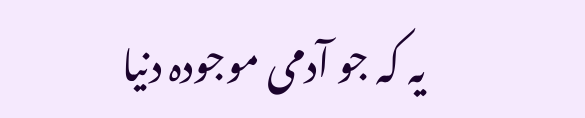یہ کہ جو آدمی موجودہ دنیا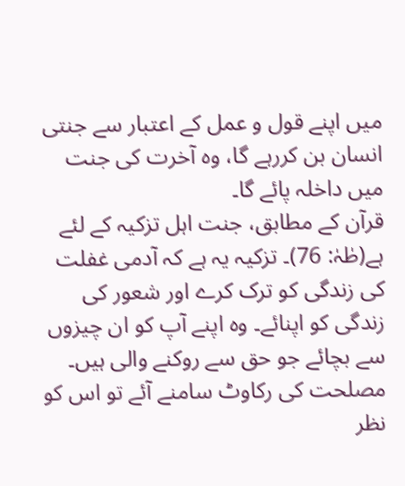میں اپنے قول و عمل کے اعتبار سے جنتی انسان بن کررہے گا، وہ آخرت کی جنت میں داخلہ پائے گا۔
قرآن کے مطابق، جنت اہل تزکیہ کے لئے ہے(طٰہٰ: 76)۔ تزکیہ یہ ہے کہ آدمی غفلت کی زندگی کو ترک کرے اور شعور کی زندگی کو اپنائے۔ وہ اپنے آپ کو ان چیزوں سے بچائے جو حق سے روکنے والی ہیں۔ مصلحت کی رکاوٹ سامنے آئے تو اس کو نظر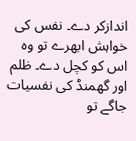اندازکر دے۔ نفس کی خواہش ابھرے تو وہ اس کو کچل دے۔ ظلم اور گھمنڈ کی نفسیات جاگے تو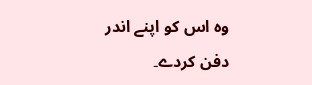وہ اس کو اپنے اندر دفن کردے۔